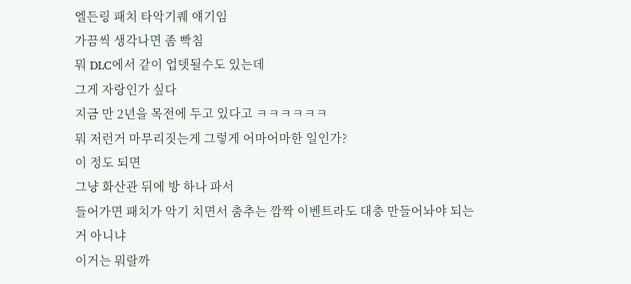엘든링 패치 타악기퀘 얘기임
가끔씩 생각나면 좀 빡침
뭐 DLC에서 같이 업뎃될수도 있는데
그게 자랑인가 싶다
지금 만 2년을 목전에 두고 있다고 ㅋㅋㅋㅋㅋㅋ
뭐 저런거 마무리짓는게 그렇게 어마어마한 일인가?
이 정도 되면
그냥 화산관 뒤에 방 하나 파서
들어가면 패치가 악기 치면서 춤추는 깜짝 이벤트라도 대충 만들어놔야 되는 거 아니냐
이거는 뭐랄까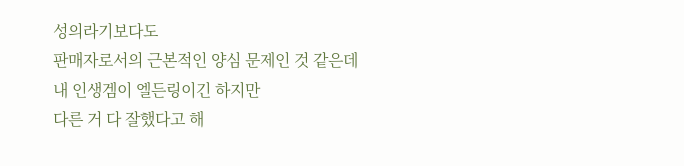성의라기보다도
판매자로서의 근본적인 양심 문제인 것 같은데
내 인생겜이 엘든링이긴 하지만
다른 거 다 잘했다고 해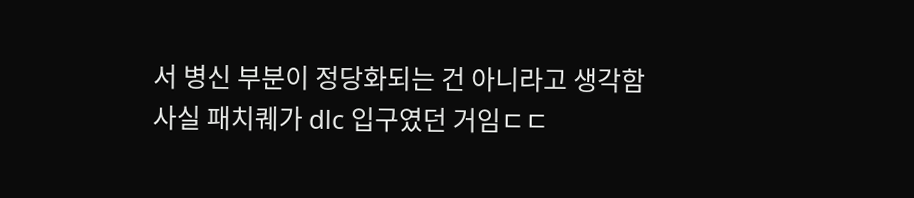서 병신 부분이 정당화되는 건 아니라고 생각함
사실 패치퀘가 dlc 입구였던 거임ㄷㄷ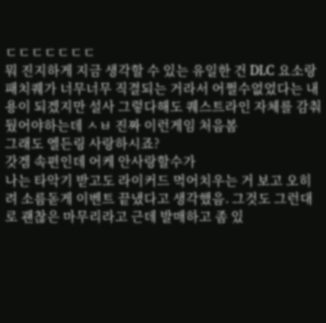ㄷㄷㄷㄷㄷㄷㄷ
뭐 진지하게 지금 생각할 수 있는 유일한 건 DLC 요소랑 패치퀘가 너무너무 직결되는 거라서 어쩔수없었다는 내용이 되겠지만 설사 그렇다해도 퀘스트라인 자체를 감춰뒀어야하는데 ㅅㅂ 진짜 이런게임 처음봄
그래도 엘든링 사랑하시죠?
갓겜 속편인데 어케 안사랑할수가
나는 타악기 받고도 라이커드 먹어치우는 거 보고 오히려 소름돋게 이벤트 끝냈다고 생각했음. 그것도 그런대로 괜찮은 마무리라고 근데 발매하고 좀 있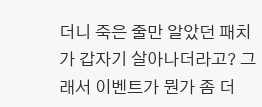더니 죽은 줄만 알았던 패치가 갑자기 살아나더라고? 그래서 이벤트가 뭔가 좀 더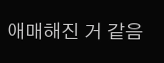애매해진 거 같음